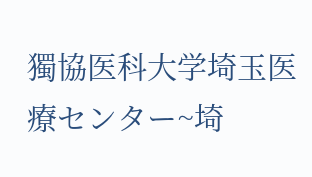獨協医科大学埼玉医療センター~埼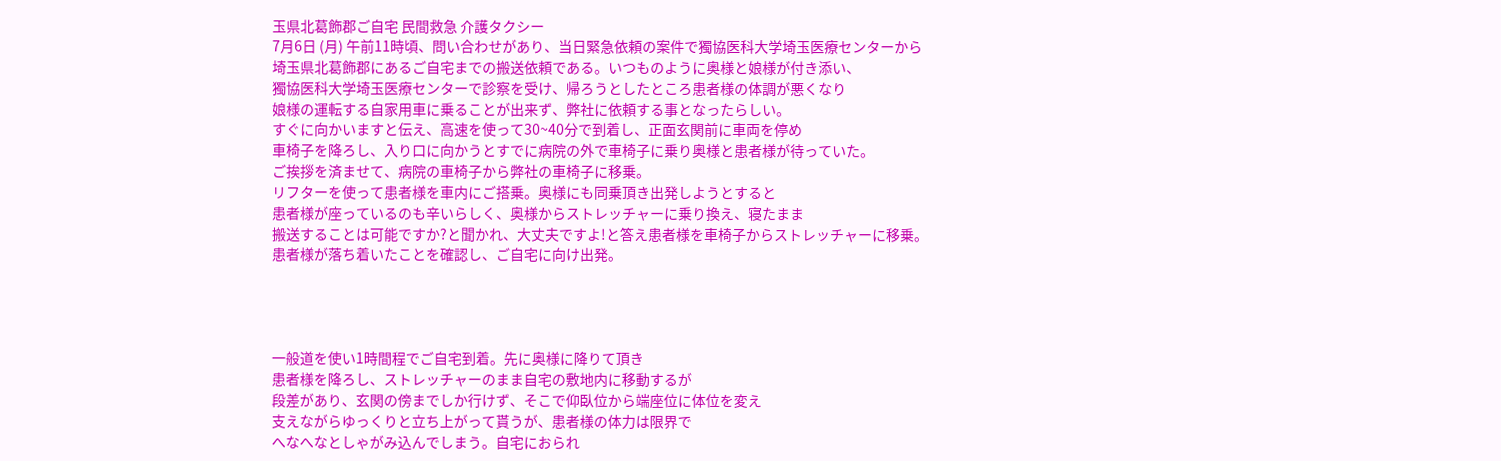玉県北葛飾郡ご自宅 民間救急 介護タクシー
7月6日 (月) 午前11時頃、問い合わせがあり、当日緊急依頼の案件で獨協医科大学埼玉医療センターから
埼玉県北葛飾郡にあるご自宅までの搬送依頼である。いつものように奥様と娘様が付き添い、
獨協医科大学埼玉医療センターで診察を受け、帰ろうとしたところ患者様の体調が悪くなり
娘様の運転する自家用車に乗ることが出来ず、弊社に依頼する事となったらしい。
すぐに向かいますと伝え、高速を使って30~40分で到着し、正面玄関前に車両を停め
車椅子を降ろし、入り口に向かうとすでに病院の外で車椅子に乗り奥様と患者様が待っていた。
ご挨拶を済ませて、病院の車椅子から弊社の車椅子に移乗。
リフターを使って患者様を車内にご搭乗。奥様にも同乗頂き出発しようとすると
患者様が座っているのも辛いらしく、奥様からストレッチャーに乗り換え、寝たまま
搬送することは可能ですか?と聞かれ、大丈夫ですよ!と答え患者様を車椅子からストレッチャーに移乗。
患者様が落ち着いたことを確認し、ご自宅に向け出発。




一般道を使い1時間程でご自宅到着。先に奥様に降りて頂き
患者様を降ろし、ストレッチャーのまま自宅の敷地内に移動するが
段差があり、玄関の傍までしか行けず、そこで仰臥位から端座位に体位を変え
支えながらゆっくりと立ち上がって貰うが、患者様の体力は限界で
へなへなとしゃがみ込んでしまう。自宅におられ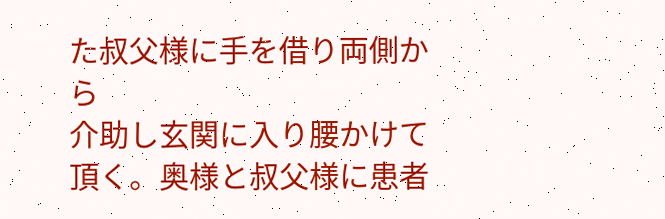た叔父様に手を借り両側から
介助し玄関に入り腰かけて頂く。奥様と叔父様に患者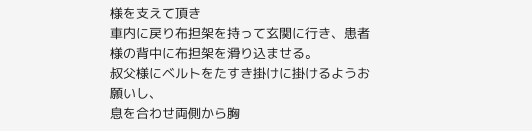様を支えて頂き
車内に戻り布担架を持って玄関に行き、患者様の背中に布担架を滑り込ませる。
叔父様にベルトをたすき掛けに掛けるようお願いし、
息を合わせ両側から胸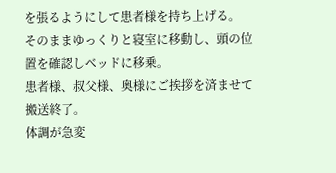を張るようにして患者様を持ち上げる。
そのままゆっくりと寝室に移動し、頭の位置を確認しベッドに移乗。
患者様、叔父様、奥様にご挨拶を済ませて搬送終了。
体調が急変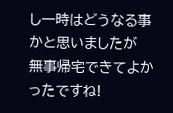し一時はどうなる事かと思いましたが
無事帰宅できてよかったですね!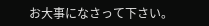お大事になさって下さい。